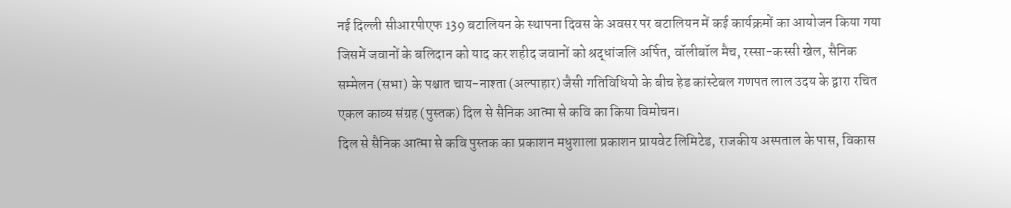नई दिल्ली सीआरपीएफ 139 बटालियन के स्थापना दिवस के अवसर पर बटालियन में कई कार्यक्रमों का आयोजन किया गया जिसमें जवानों के बलिदान को याद कर शहीद जवानों को श्रद्धांजलि अर्पित, वॉलीबॉल मैच, रस्सा-कस्सी खेल, सैनिक सम्मेलन (सभा) के पश्चात चाय-नाश्ता (अल्पाहार) जैसी गतिविधियो के बीच हेड कांस्टेबल गणपत लाल उदय के द्वारा रचित एकल काव्य संग्रह (पुस्तक) दिल से सैनिक आत्मा से कवि का किया विमोचन।
दिल से सैनिक आत्मा से कवि पुस्तक का प्रकाशन मधुशाला प्रकाशन प्रायवेट लिमिटेड, राजकीय अस्पताल के पास, विकास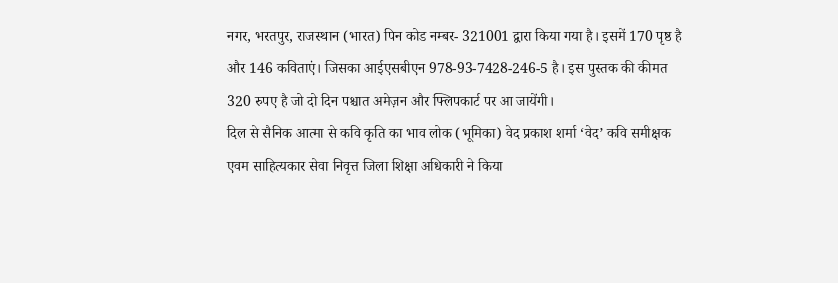नगर, भरतपुर, राजस्थान (भारत) पिन कोड नम्बर- 321001 द्वारा किया गया है। इसमें 170 पृष्ठ है और 146 कविताएं। जिसका आईएसबीएन 978-93-7428-246-5 है। इस पुस्तक की कीमत 320 रुपए है जो दो दिन पश्चात अमेज़न और फ्लिपकार्ट पर आ जायेंगी।
दिल से सैनिक आत्मा से कवि कृति का भाव लोक (भूमिका) वेद प्रकाश शर्मा ‘वेद’ कवि समीक्षक एवम साहित्यकार सेवा निवृत्त जिला शिक्षा अधिकारी ने किया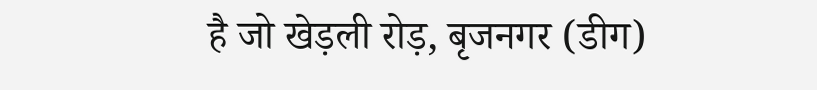है जो खेड़ली रोड़, बृजनगर (डीग)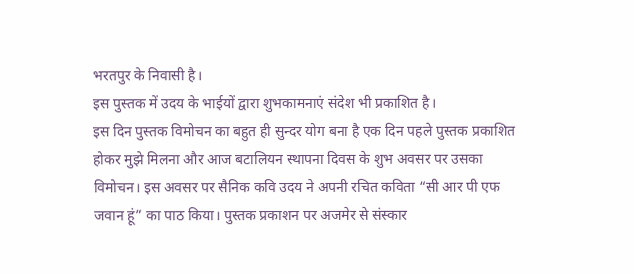भरतपुर के निवासी है।
इस पुस्तक में उदय के भाईयों द्वारा शुभकामनाएं संदेश भी प्रकाशित है।
इस दिन पुस्तक विमोचन का बहुत ही सुन्दर योग बना है एक दिन पहले पुस्तक प्रकाशित होकर मुझे मिलना और आज बटालियन स्थापना दिवस के शुभ अवसर पर उसका विमोचन। इस अवसर पर सैनिक कवि उदय ने अपनी रचित कविता “सी आर पी एफ जवान हूं” का पाठ किया। पुस्तक प्रकाशन पर अजमेर से संस्कार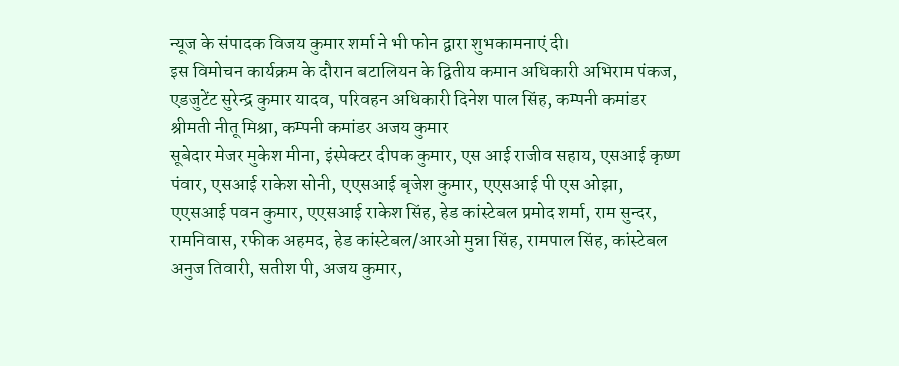न्यूज के संपादक विजय कुमार शर्मा ने भी फोन द्वारा शुभकामनाएं दी।
इस विमोचन कार्यक्रम के दौरान बटालियन के द्वितीय कमान अधिकारी अभिराम पंकज, एडजुटेंट सुरेन्द्र कुमार यादव, परिवहन अधिकारी दिनेश पाल सिंह, कम्पनी कमांडर श्रीमती नीतू मिश्रा, कम्पनी कमांडर अजय कुमार
सूबेदार मेजर मुकेश मीना, इंस्पेक्टर दीपक कुमार, एस आई राजीव सहाय, एसआई कृष्ण पंवार, एसआई राकेश सोनी, एएसआई बृजेश कुमार, एएसआई पी एस ओझा, एएसआई पवन कुमार, एएसआई राकेश सिंह, हेड कांस्टेबल प्रमोद शर्मा, राम सुन्दर, रामनिवास, रफीक अहमद, हेड कांस्टेबल/आरओ मुन्ना सिंह, रामपाल सिंह, कांस्टेबल अनुज तिवारी, सतीश पी, अजय कुमार,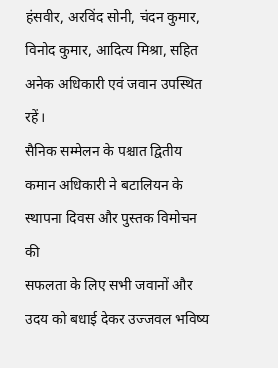हंसवीर, अरविंद सोनी, चंदन कुमार, विनोद कुमार, आदित्य मिश्रा, सहित अनेक अधिकारी एवं जवान उपस्थित रहें।
सैनिक सम्मेलन के पश्चात द्वितीय कमान अधिकारी ने बटालियन के स्थापना दिवस और पुस्तक विमोचन की
सफलता के लिए सभी जवानों और उदय को बधाई देकर उज्जवल भविष्य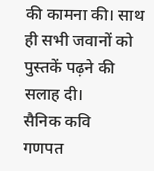की कामना की। साथ ही सभी जवानों को पुस्तकें पढ़ने की सलाह दी।
सैनिक कवि
गणपत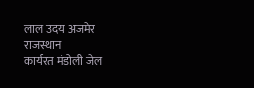लाल उदय अजमेर राजस्थान
कार्यरत मंडोली जेल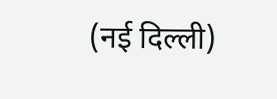(नई दिल्ली)